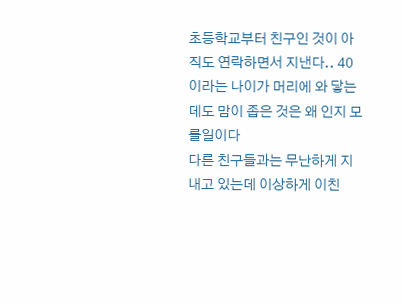초등학교부터 친구인 것이 아직도 연락하면서 지낸다.. 40 이라는 나이가 머리에 와 닿는데도 맘이 좁은 것은 왜 인지 모를일이다
다른 친구들과는 무난하게 지내고 있는데 이상하게 이친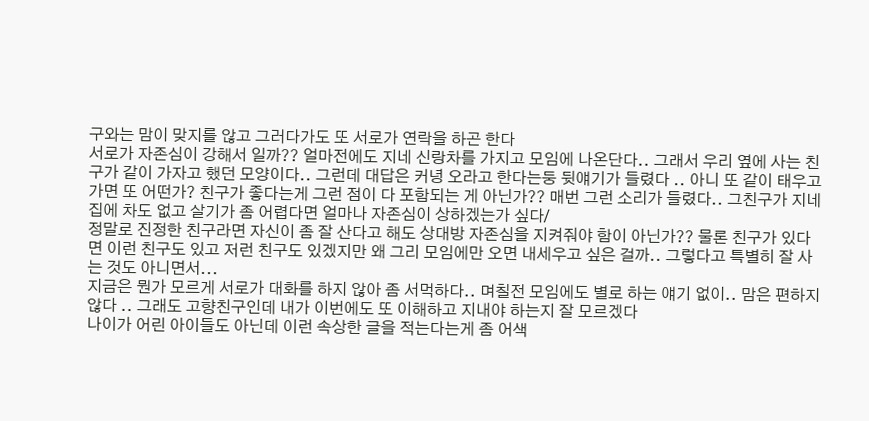구와는 맘이 맞지를 않고 그러다가도 또 서로가 연락을 하곤 한다
서로가 자존심이 강해서 일까?? 얼마전에도 지네 신랑차를 가지고 모임에 나온단다.. 그래서 우리 옆에 사는 친구가 같이 가자고 했던 모양이다.. 그런데 대답은 커녕 오라고 한다는둥 뒷얘기가 들렸다 .. 아니 또 같이 태우고 가면 또 어떤가? 친구가 좋다는게 그런 점이 다 포함되는 게 아닌가?? 매번 그런 소리가 들렸다.. 그친구가 지네 집에 차도 없고 살기가 좀 어렵다면 얼마나 자존심이 상하겠는가 싶다/
정말로 진정한 친구라면 자신이 좀 잘 산다고 해도 상대방 자존심을 지켜줘야 함이 아닌가?? 물론 친구가 있다면 이런 친구도 있고 저런 친구도 있겠지만 왜 그리 모임에만 오면 내세우고 싶은 걸까.. 그렇다고 특별히 잘 사는 것도 아니면서...
지금은 뭔가 모르게 서로가 대화를 하지 않아 좀 서먹하다.. 며칠전 모임에도 별로 하는 얘기 없이.. 맘은 편하지 않다 .. 그래도 고향친구인데 내가 이번에도 또 이해하고 지내야 하는지 잘 모르겠다
나이가 어린 아이들도 아닌데 이런 속상한 글을 적는다는게 좀 어색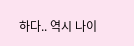하다.. 역시 나이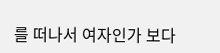를 떠나서 여자인가 보다